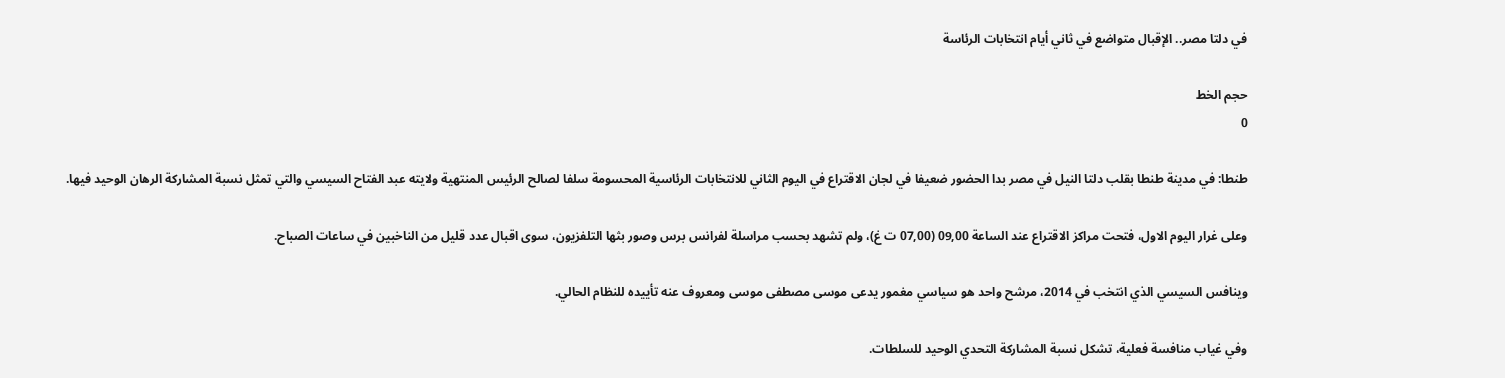في دلتا مصر.. الإقبال متواضع في ثاني أيام انتخابات الرئاسة

حجم الخط
0

طنطا: في مدينة طنطا بقلب دلتا النيل في مصر بدا الحضور ضعيفا في لجان الاقتراع في اليوم الثاني للانتخابات الرئاسية المحسومة سلفا لصالح الرئيس المنتهية ولايته عبد الفتاح السيسي والتي تمثل نسبة المشاركة الرهان الوحيد فيها.

وعلى غرار اليوم الاول، فتحت مراكز الاقتراع عند الساعة 09,00 (07,00 ت غ)، ولم تشهد بحسب مراسلة لفرانس برس وصور بثها التلفزيون، سوى اقبال عدد قليل من الناخبين في ساعات الصباح.

وينافس السيسي الذي انتخب في 2014، مرشح واحد هو سياسي مغمور يدعى موسى مصطفى موسى ومعروف عنه تأييده للنظام الحالي.

وفي غياب منافسة فعلية، تشكل نسبة المشاركة التحدي الوحيد للسلطات.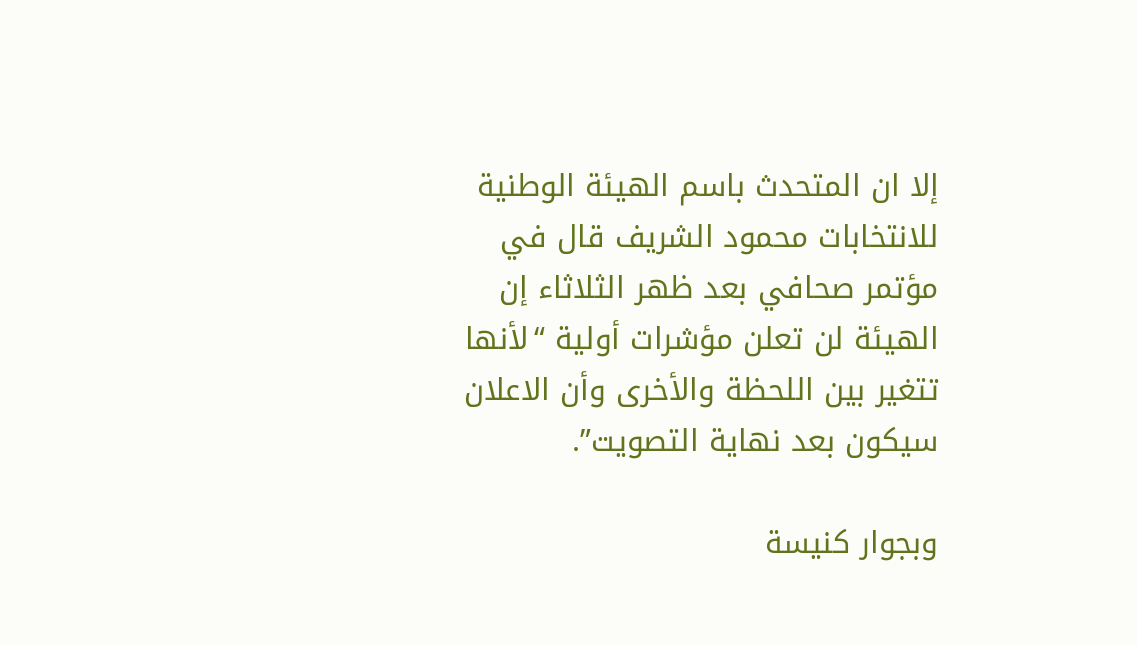إلا ان المتحدث باسم الهيئة الوطنية للانتخابات محمود الشريف قال في مؤتمر صحافي بعد ظهر الثلاثاء إن الهيئة لن تعلن مؤشرات أولية “لأنها تتغير بين اللحظة والأخرى وأن الاعلان سيكون بعد نهاية التصويت”.

وبجوار كنيسة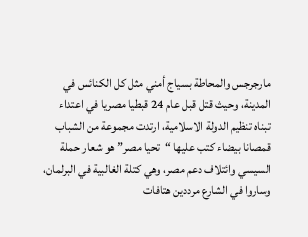مارجرجس والمحاطة بسياج أمني مثل كل الكنائس في المدينة، وحيث قتل قبل عام 24 قبطيا مصريا في اعتداء تبناه تنظيم الدولة الاسلامية، ارتدت مجموعة من الشباب قمصانا بيضاء كتب عليها “تحيا مصر” هو شعار حملة السيسي وائتلاف دعم مصر، وهي كتلة الغالبية في البرلمان، وساروا في الشارع مرددين هتافات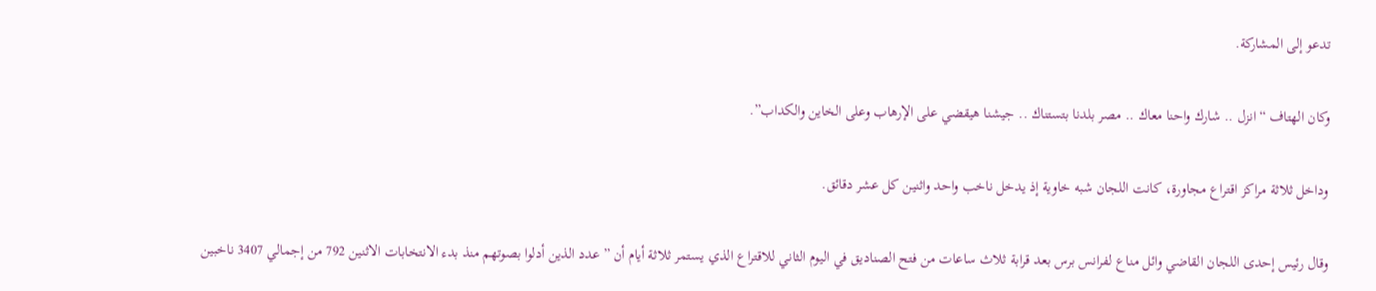تدعو إلى المشاركة.

وكان الهتاف “انزل .. شارك واحنا معاك .. مصر بلدنا بتستناك .. جيشنا هيقضي على الإرهاب وعلى الخاين والكداب”.

وداخل ثلاثة مراكز اقتراع مجاورة، كانت اللجان شبه خاوية إذ يدخل ناخب واحد واثنين كل عشر دقائق.

وقال رئيس إحدى اللجان القاضي وائل مناع لفرانس برس بعد قرابة ثلاث ساعات من فتح الصناديق في اليوم الثاني للاقتراع الذي يستمر ثلاثة أيام أن ” عدد الذين أدلوا بصوتهم منذ بدء الانتخابات الاثنين 792 من إجمالي 3407 ناخبين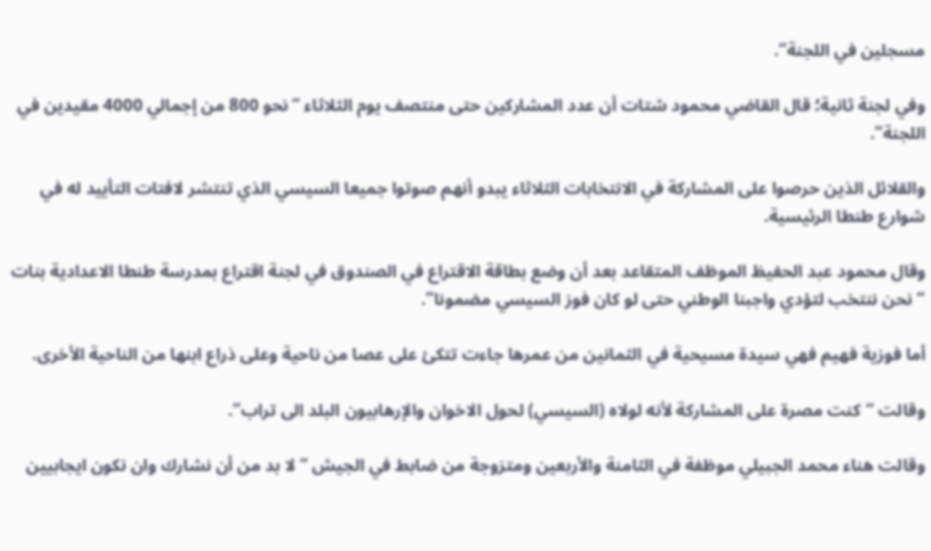مسجلين في اللجنة”.

وفي لجنة ثانية؛ قال القاضي محمود شتات أن عدد المشاركين حتى منتصف يوم الثلاثاء “نحو 800 من إجمالي 4000 مقيدين في اللجنة”.

والقلائل الذين حرصوا على المشاركة في الانتخابات الثلاثاء يبدو أنهم صوتوا جميعا السيسي الذي تنتشر لافتات التأييد له في شوارع طنطا الرئيسية.

وقال محمود عبد الحفيظ الموظف المتقاعد بعد أن وضع بطاقة الاقتراع في الصندوق في لجنة اقتراع بمدرسة طنطا الاعدادية بنات “نحن ننتخب لتؤدي واجبنا الوطني حتى لو كان فوز السيسي مضمونا”.

أما فوزية فهيم فهي سيدة مسيحية في الثمانين من عمرها جاءت تتكئ على عصا من ناحية وعلى ذراع ابنها من الناحية الأخرى.

وقالت “كنت مصرة على المشاركة لأنه لولاه (السيسي) لحول الاخوان والإرهابيون البلد الى تراب”.

وقالت هناء محمد الجبيلي موظفة في الثامنة والأربعين ومتزوجة من ضابط في الجيش “لا بد من أن نشارك وان نكون ايجابيين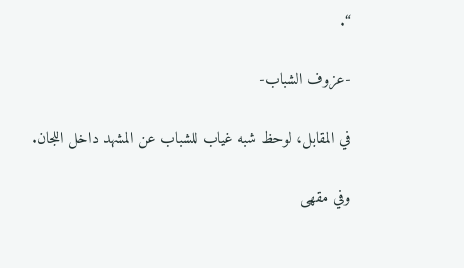“.

-عزوف الشباب-

في المقابل، لوحظ شبه غياب للشباب عن المشهد داخل اللجان.

وفي مقهى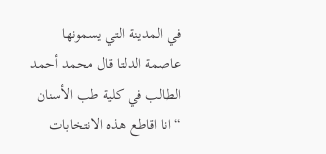في المدينة التي يسمونها عاصمة الدلتا قال محمد أحمد الطالب في كلية طب الأسنان “انا اقاطع هذه الانتخابات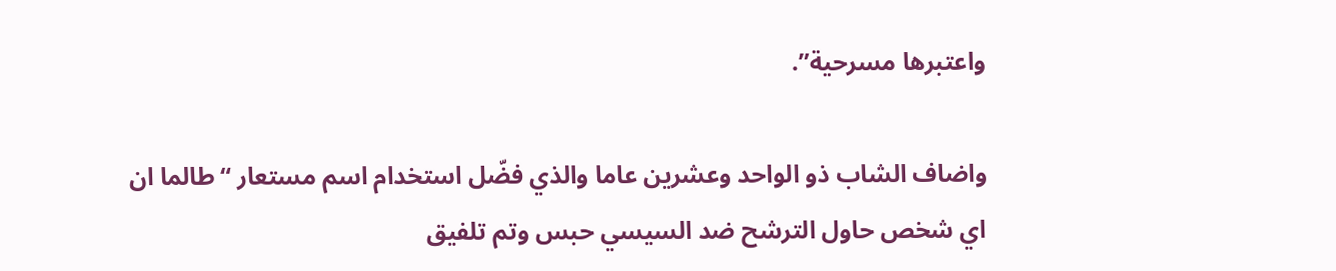واعتبرها مسرحية”.

واضاف الشاب ذو الواحد وعشرين عاما والذي فضّل استخدام اسم مستعار “طالما ان اي شخص حاول الترشح ضد السيسي حبس وتم تلفيق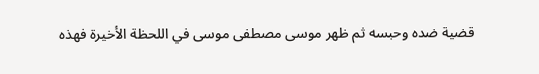قضية ضده وحبسه ثم ظهر موسى مصطفى موسى في اللحظة الأخيرة فهذه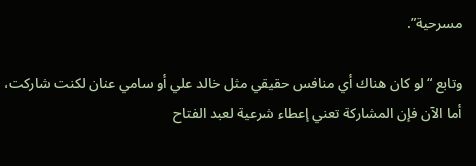مسرحية”.

وتابع “لو كان هناك أي منافس حقيقي مثل خالد علي أو سامي عنان لكنت شاركت، أما الآن فإن المشاركة تعني إعطاء شرعية لعبد الفتاح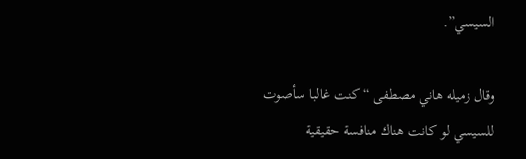السيسي”.

وقال زميله هاني مصطفى “كنت غالبا سأصوت للسيسي لو كانت هناك منافسة حقيقية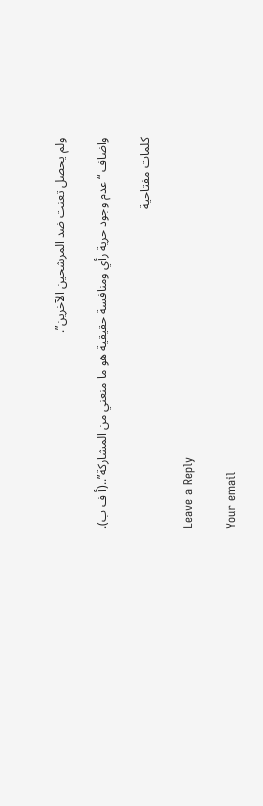ولم يحصل تعنت ضد المرشحين الآخرين”.

واضاف “عدم وجود حرية رأي ومنافسة حقيقية هو ما منعني من المشاركة”..(أ ف ب).

كلمات مفتاحية

Leave a Reply

Your email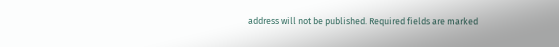address will not be published. Required fields are marked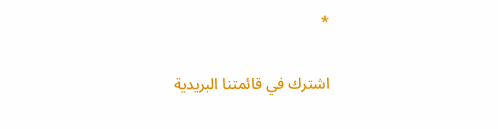*

اشترك في قائمتنا البريدية